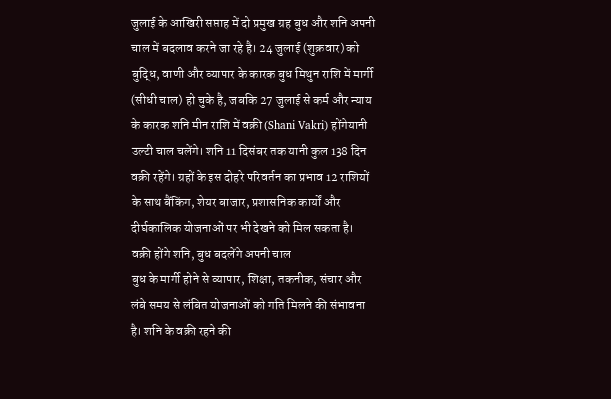जुलाई के आखिरी सप्ताह में दो प्रमुख ग्रह बुध और शनि अपनी चाल में बदलाव करने जा रहे है। 24 जुलाई (शुक्रवार) को बुद्धि, वाणी और व्यापार के कारक बुध मिथुन राशि में मार्गी (सीधी चाल) हो चुके है, जबकि 27 जुलाई से कर्म और न्याय के कारक शनि मीन राशि में वक्री (Shani Vakri) होंगेयानी उल्टी चाल चलेंगे। शनि 11 दिसंबर तक यानी कुल 138 दिन वक्री रहेंगे। ग्रहों के इस दोहरे परिवर्तन का प्रभाव 12 राशियों के साथ बैंकिंग, शेयर बाजार, प्रशासनिक कार्यों और दीर्घकालिक योजनाओं पर भी देखने को मिल सकता है।
वक्री होंगे शनि, बुध बदलेंगे अपनी चाल
बुध के मार्गी होने से व्यापार, शिक्षा, तकनीक, संचार और लंबे समय से लंबित योजनाओं को गति मिलने की संभावना है। शनि के वक्री रहने की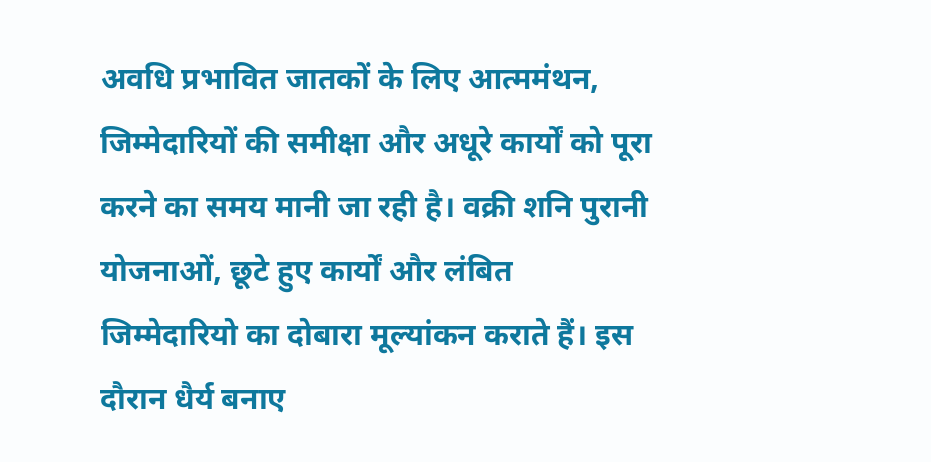अवधि प्रभावित जातकों के लिए आत्ममंथन, जिम्मेदारियों की समीक्षा और अधूरे कार्यों को पूरा करने का समय मानी जा रही है। वक्री शनि पुरानी योजनाओं, छूटे हुए कार्यों और लंबित जिम्मेदारियो का दोबारा मूल्यांकन कराते हैं। इस दौरान धैर्य बनाए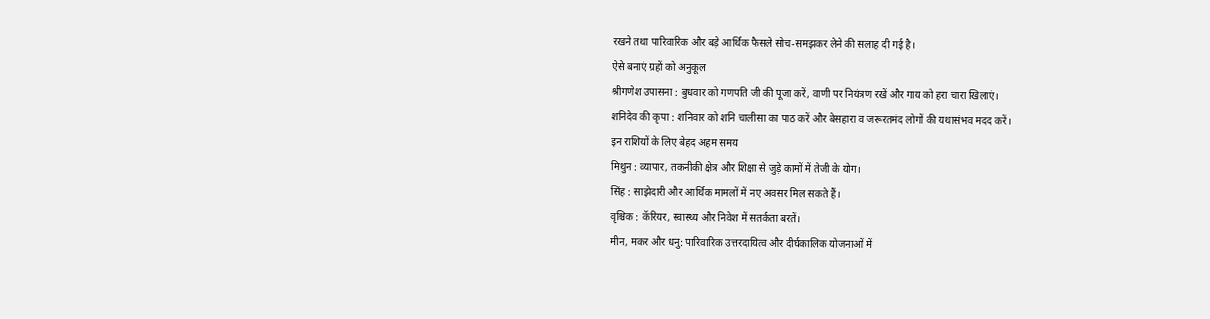रखने तथा पारिवारिक और बड़े आर्थिक फैसले सोच-समझकर लेने की सलाह दी गई है।
ऐसे बनाएं ग्रहों को अनुकूल
श्रीगणेश उपासना : बुधवार को गणपति जी की पूजा करें, वाणी पर नियंत्रण रखें और गाय को हरा चारा खिलाएं।
शनिदेव की कृपा : शनिवार को शनि चालीसा का पाठ करें और बेसहारा व जरूरतमंद लोगों की यथासंभव मदद करें।
इन राशियों के लिए बेहद अहम समय
मिथुन : व्यापार, तकनीकी क्षेत्र और शिक्षा से जुड़े कामों में तेजी के योग।
सिंह : साझेदारी और आर्थिक मामलों में नए अवसर मिल सकते हैं।
वृश्चिक : कॅरियर, स्वास्थ्य और निवेश में सतर्कता बरतें।
मीन, मकर और धनु: पारिवारिक उत्तरदायित्व और दीर्घकालिक योजनाओं में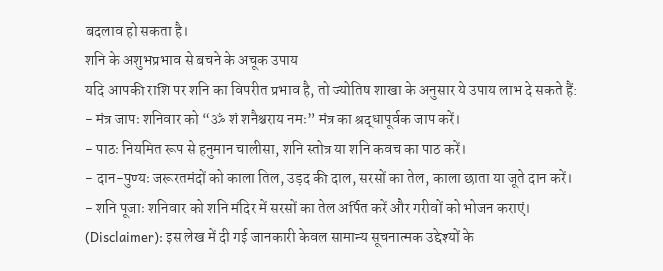बदलाव हो सकता है।
शनि के अशुभप्रभाव से बचने के अचूक उपाय
यदि आपकी राशि पर शनि का विपरीत प्रभाव है, तो ज्योतिष शाखा के अनुसार ये उपाय लाभ दे सकते हैं:
- मंत्र जापः शनिवार को “ॐ शं शनैश्चराय नमः” मंत्र का श्रद्धापूर्वक जाप करें।
- पाठः नियमित रूप से हनुमान चालीसा, शनि स्तोत्र या शनि कवच का पाठ करें।
- दान-पुण्यः जरूरतमंदों को काला तिल, उड़द की दाल, सरसों का तेल, काला छाता या जूते दान करें।
- शनि पूजाः शनिवार को शनि मंदिर में सरसों का तेल अर्पित करें और गरीवों को भोजन कराएं।
(Disclaimer): इस लेख में दी गई जानकारी केवल सामान्य सूचनात्मक उद्देश्यों के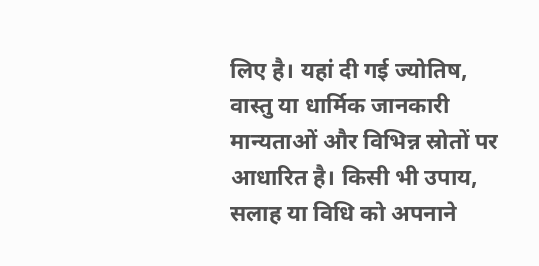लिए है। यहां दी गई ज्योतिष, वास्तु या धार्मिक जानकारी मान्यताओं और विभिन्न स्रोतों पर आधारित है। किसी भी उपाय, सलाह या विधि को अपनाने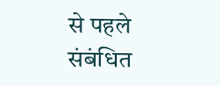से पहले संबंधित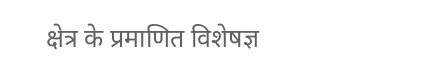क्षेत्र के प्रमाणित विशेषज्ञ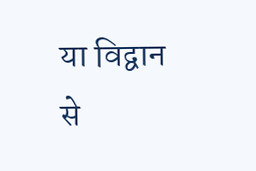या विद्वान से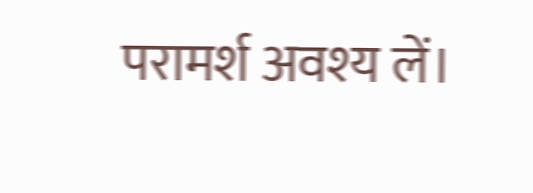परामर्श अवश्य लें।